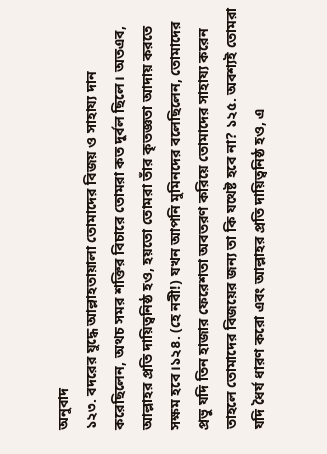অনুবাদ
১২৩. বদরের যুদ্ধে আল্লাহতায়ালা তোমাদের বিজয় ও সাহায্য দান করেছিলেন, অথচ সমর শক্তির বিচারে তোমরা কত দুর্বল ছিলে। অতএব, আল্লাহর প্রতি দায়িত্বনিষ্ঠ হও, হয়তো তোমরা তাঁর কৃতজ্ঞতা আদায় করতে সক্ষম হবে।১২৪. (হে নবী!) যখন আপনি মুমিনদের বলেছিলেন, তোমাদের প্রভু যদি তিন হাজার ফেরেশতা অবতরণ করিয়ে তোমাদের সাহায্য করেন তাহলে তোমাদের বিজয়ের জন্য তা কি যথেষ্ট হবে না? ১২৫. অবশ্যই তোমরা যদি ধৈর্য ধারণ করো এবং আল্লাহর প্রতি দায়িত্বনিষ্ঠ হও, এ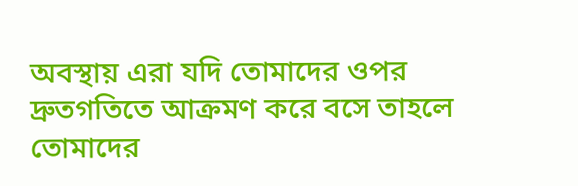অবস্থায় এরা যদি তোমাদের ওপর দ্রুতগতিতে আক্রমণ করে বসে তাহলে তোমাদের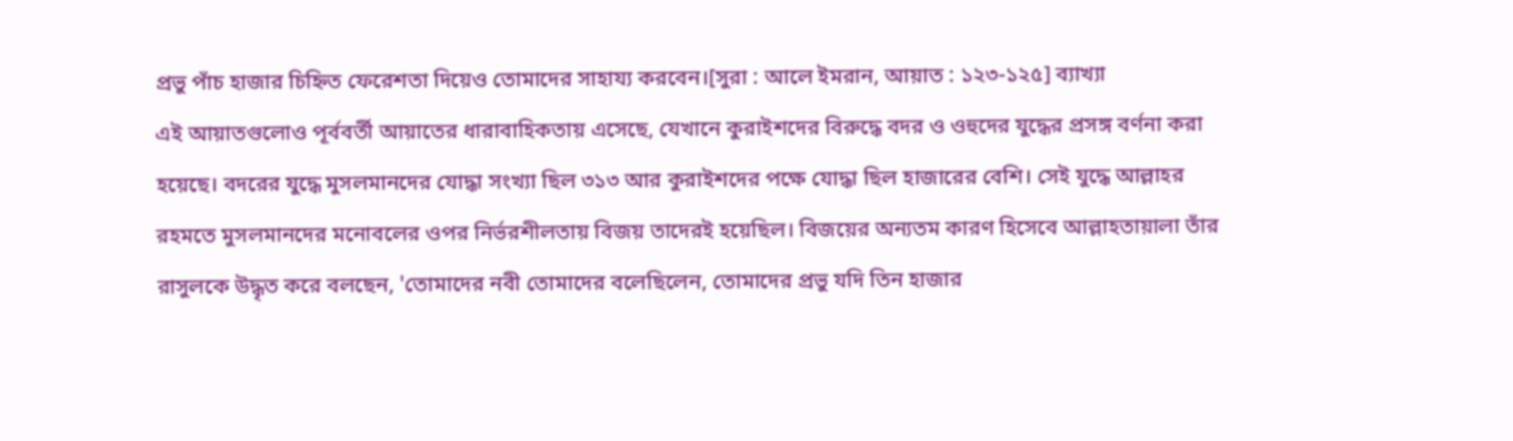প্রভু পাঁচ হাজার চিহ্নিত ফেরেশতা দিয়েও তোমাদের সাহায্য করবেন।[সুরা : আলে ইমরান, আয়াত : ১২৩-১২৫] ব্যাখ্যা
এই আয়াতগুলোও পূর্ববর্তী আয়াতের ধারাবাহিকতায় এসেছে, যেখানে কুরাইশদের বিরুদ্ধে বদর ও ওহুদের যুদ্ধের প্রসঙ্গ বর্ণনা করা হয়েছে। বদরের যুদ্ধে মুসলমানদের যোদ্ধা সংখ্যা ছিল ৩১৩ আর কুরাইশদের পক্ষে যোদ্ধা ছিল হাজারের বেশি। সেই যুদ্ধে আল্লাহর রহমতে মুসলমানদের মনোবলের ওপর নির্ভরশীলতায় বিজয় তাদেরই হয়েছিল। বিজয়ের অন্যতম কারণ হিসেবে আল্লাহতায়ালা তাঁর রাসুলকে উদ্ধৃত করে বলছেন, 'তোমাদের নবী তোমাদের বলেছিলেন, তোমাদের প্রভু যদি তিন হাজার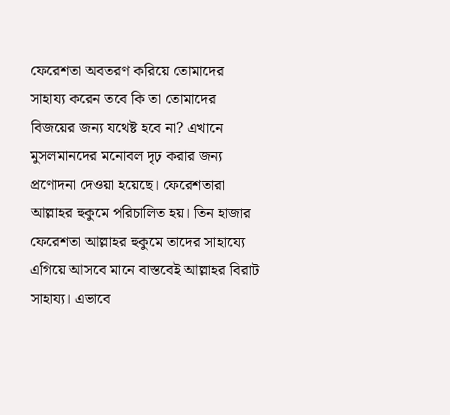ফেরেশতা অবতরণ করিয়ে তোমাদের সাহায্য করেন তবে কি তা তোমাদের বিজয়ের জন্য যথেষ্ট হবে না? এখানে মুসলমানদের মনোবল দৃঢ় করার জন্য প্রণোদনা দেওয়া হয়েছে। ফেরেশতারা আল্লাহর হুকুমে পরিচালিত হয়। তিন হাজার ফেরেশতা আল্লাহর হুকুমে তাদের সাহায্যে এগিয়ে আসবে মানে বাস্তবেই আল্লাহর বিরাট সাহায্য। এভাবে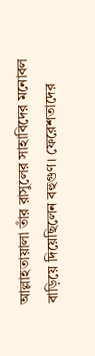আল্লাহতায়ালা তাঁর রাসুলের সাহাবিদের মনোবল বাড়িয়ে দিয়েছিলেন বহুগুণ। ফেরেশতাদের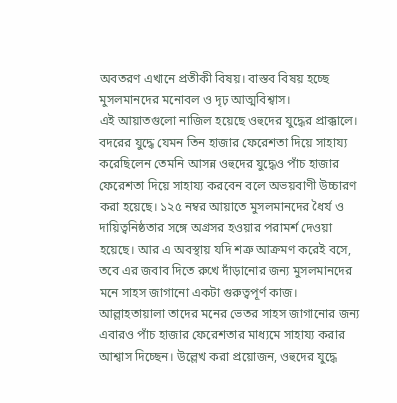অবতরণ এখানে প্রতীকী বিষয়। বাস্তব বিষয় হচ্ছে মুসলমানদের মনোবল ও দৃঢ় আত্মবিশ্বাস।
এই আয়াতগুলো নাজিল হয়েছে ওহুদের যুদ্ধের প্রাক্কালে। বদরের যুদ্ধে যেমন তিন হাজার ফেরেশতা দিয়ে সাহায্য করেছিলেন তেমনি আসন্ন ওহুদের যুদ্ধেও পাঁচ হাজার ফেরেশতা দিয়ে সাহায্য করবেন বলে অভয়বাণী উচ্চারণ করা হয়েছে। ১২৫ নম্বর আয়াতে মুসলমানদের ধৈর্য ও দায়িত্বনিষ্ঠতার সঙ্গে অগ্রসর হওয়ার পরামর্শ দেওয়া হয়েছে। আর এ অবস্থায় যদি শত্রু আক্রমণ করেই বসে, তবে এর জবাব দিতে রুখে দাঁড়ানোর জন্য মুসলমানদের মনে সাহস জাগানো একটা গুরুত্বপূর্ণ কাজ। আল্লাহতায়ালা তাদের মনের ভেতর সাহস জাগানোর জন্য এবারও পাঁচ হাজার ফেরেশতার মাধ্যমে সাহায্য করার আশ্বাস দিচ্ছেন। উল্লেখ করা প্রয়োজন, ওহুদের যুদ্ধে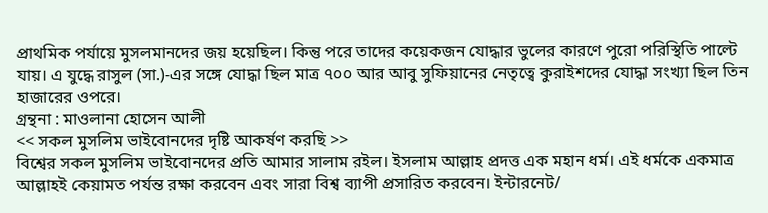প্রাথমিক পর্যায়ে মুসলমানদের জয় হয়েছিল। কিন্তু পরে তাদের কয়েকজন যোদ্ধার ভুলের কারণে পুরো পরিস্থিতি পাল্টে যায়। এ যুদ্ধে রাসুল (সা.)-এর সঙ্গে যোদ্ধা ছিল মাত্র ৭০০ আর আবু সুফিয়ানের নেতৃত্বে কুরাইশদের যোদ্ধা সংখ্যা ছিল তিন হাজারের ওপরে।
গ্রন্থনা : মাওলানা হোসেন আলী
<< সকল মুসলিম ভাইবোনদের দৃষ্টি আকর্ষণ করছি >>
বিশ্বের সকল মুসলিম ভাইবোনদের প্রতি আমার সালাম রইল। ইসলাম আল্লাহ প্রদত্ত এক মহান ধর্ম। এই ধর্মকে একমাত্র আল্লাহই কেয়ামত পর্যন্ত রক্ষা করবেন এবং সারা বিশ্ব ব্যাপী প্রসারিত করবেন। ইন্টারনেট/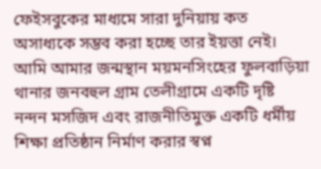ফেইসবুকের মাধ্যমে সারা দুনিয়ায় কত অসাধ্যকে সম্ভব করা হচ্ছে তার ইয়ত্তা নেই। আমি আমার জন্মস্থান ময়মনসিংহের ফুলবাড়িয়া থানার জনবহুল গ্রাম তেলীগ্রামে একটি দৃষ্টি নন্দন মসজিদ এবং রাজনীতিমুক্ত একটি ধর্মীয় শিক্ষা প্রতিষ্ঠান নির্মাণ করার স্বপ্ন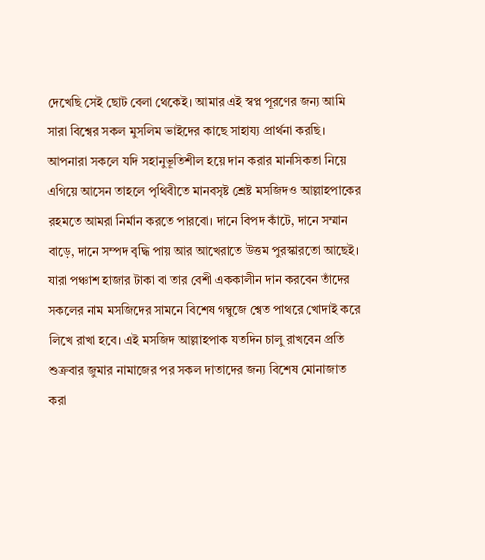দেখেছি সেই ছোট বেলা থেকেই। আমার এই স্বপ্ন পূরণের জন্য আমি সারা বিশ্বের সকল মুসলিম ভাইদের কাছে সাহায্য প্রার্থনা করছি। আপনারা সকলে যদি সহানুভূতিশীল হয়ে দান করার মানসিকতা নিয়ে এগিয়ে আসেন তাহলে পৃথিবীতে মানবসৃষ্ট শ্রেষ্ট মসজিদও আল্লাহপাকের রহমতে আমরা নির্মান করতে পারবো। দানে বিপদ কাঁটে, দানে সম্মান বাড়ে, দানে সম্পদ বৃদ্ধি পায় আর আখেরাতে উত্তম পুরস্কারতো আছেই। যারা পঞ্চাশ হাজার টাকা বা তার বেশী এককালীন দান করবেন তাঁদের সকলের নাম মসজিদের সামনে বিশেষ গম্বুজে শ্বেত পাথরে খোদাই করে লিখে রাখা হবে। এই মসজিদ আল্লাহপাক যতদিন চালু রাখবেন প্রতি শুক্রবার জুমার নামাজের পর সকল দাতাদের জন্য বিশেষ মোনাজাত করা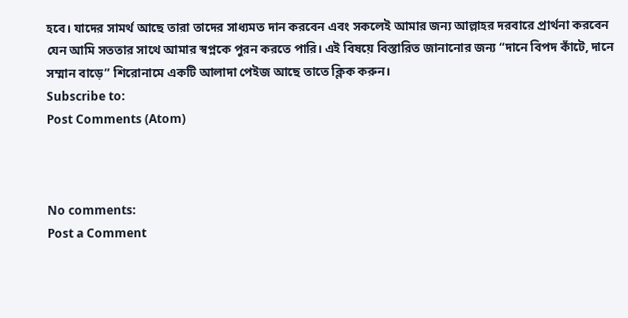হবে। যাদের সামর্থ আছে তারা তাদের সাধ্যমত দান করবেন এবং সকলেই আমার জন্য আল্লাহর দরবারে প্রার্থনা করবেন যেন আমি সততার সাথে আমার স্বপ্নকে পুরন করতে পারি। এই বিষয়ে বিস্তারিত জানানোর জন্য “দানে বিপদ কাঁটে, দানে সম্মান বাড়ে” শিরোনামে একটি আলাদা পেইজ আছে তাতে ক্লিক করুন।
Subscribe to:
Post Comments (Atom)



No comments:
Post a Comment